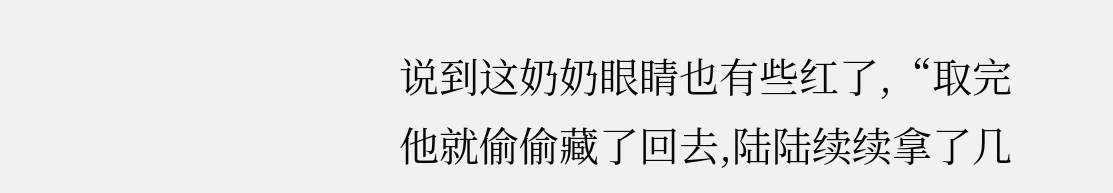说到这奶奶眼睛也有些红了,“取完他就偷偷藏了回去,陆陆续续拿了几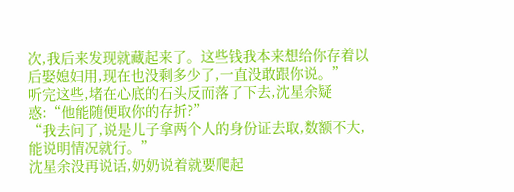次,我后来发现就藏起来了。这些钱我本来想给你存着以后娶媳妇用,现在也没剩多少了,一直没敢跟你说。”
听完这些,堵在心底的石头反而落了下去,沈星余疑惑:“他能随便取你的存折?”
“我去问了,说是儿子拿两个人的身份证去取,数额不大,能说明情况就行。”
沈星余没再说话,奶奶说着就要爬起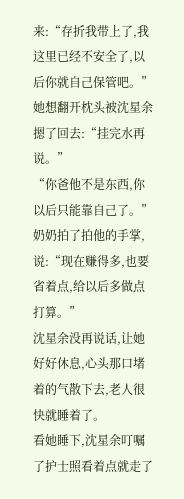来:“存折我带上了,我这里已经不安全了,以后你就自己保管吧。”
她想翻开枕头被沈星余摁了回去:“挂完水再说。”
“你爸他不是东西,你以后只能靠自己了。”奶奶拍了拍他的手掌,说:“现在赚得多,也要省着点,给以后多做点打算。”
沈星余没再说话,让她好好休息,心头那口堵着的气散下去,老人很快就睡着了。
看她睡下,沈星余叮嘱了护士照看着点就走了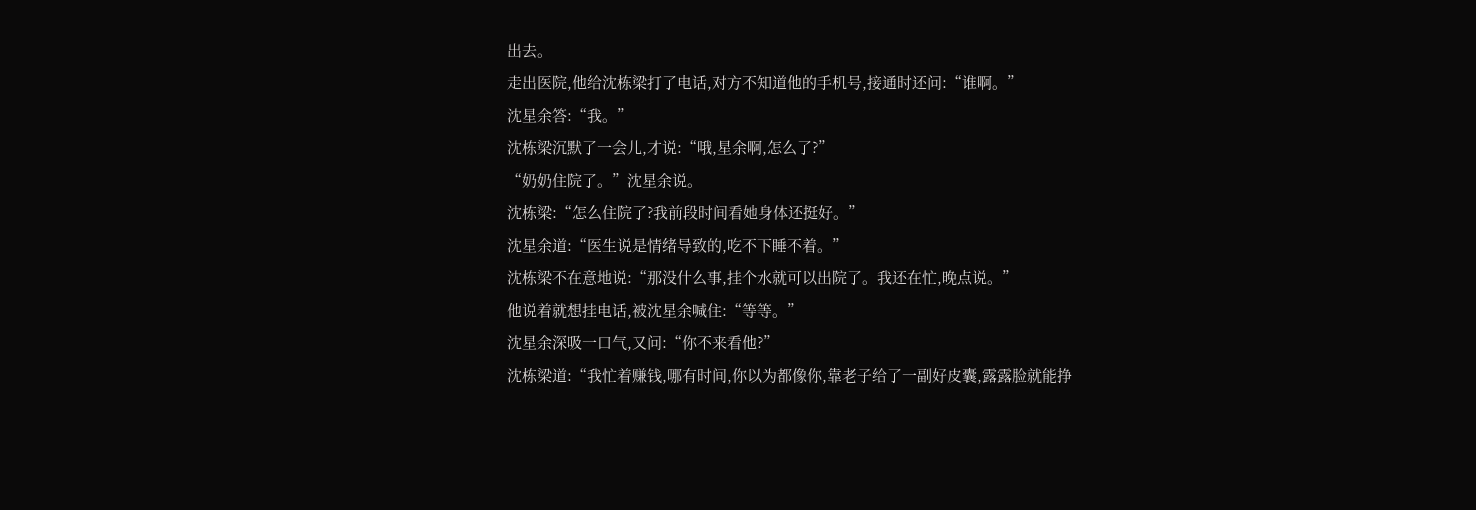出去。
走出医院,他给沈栋梁打了电话,对方不知道他的手机号,接通时还问:“谁啊。”
沈星余答:“我。”
沈栋梁沉默了一会儿,才说:“哦,星余啊,怎么了?”
“奶奶住院了。”沈星余说。
沈栋梁:“怎么住院了?我前段时间看她身体还挺好。”
沈星余道:“医生说是情绪导致的,吃不下睡不着。”
沈栋梁不在意地说:“那没什么事,挂个水就可以出院了。我还在忙,晚点说。”
他说着就想挂电话,被沈星余喊住:“等等。”
沈星余深吸一口气,又问:“你不来看他?”
沈栋梁道:“我忙着赚钱,哪有时间,你以为都像你,靠老子给了一副好皮囊,露露脸就能挣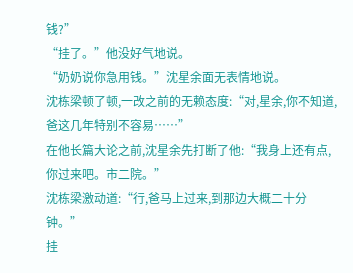钱?”
“挂了。”他没好气地说。
“奶奶说你急用钱。”沈星余面无表情地说。
沈栋梁顿了顿,一改之前的无赖态度:“对,星余,你不知道,爸这几年特别不容易……”
在他长篇大论之前,沈星余先打断了他:“我身上还有点,你过来吧。市二院。”
沈栋梁激动道:“行,爸马上过来,到那边大概二十分钟。”
挂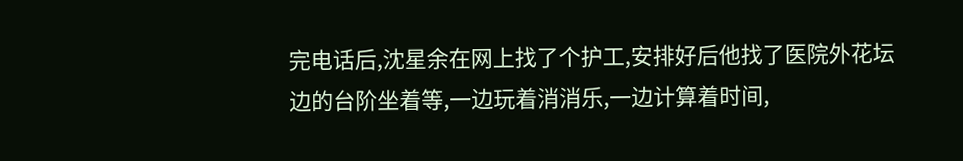完电话后,沈星余在网上找了个护工,安排好后他找了医院外花坛边的台阶坐着等,一边玩着消消乐,一边计算着时间,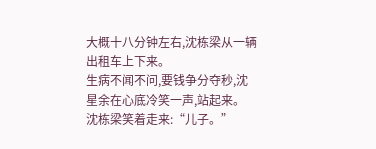大概十八分钟左右,沈栋梁从一辆出租车上下来。
生病不闻不问,要钱争分夺秒,沈星余在心底冷笑一声,站起来。
沈栋梁笑着走来:“儿子。”